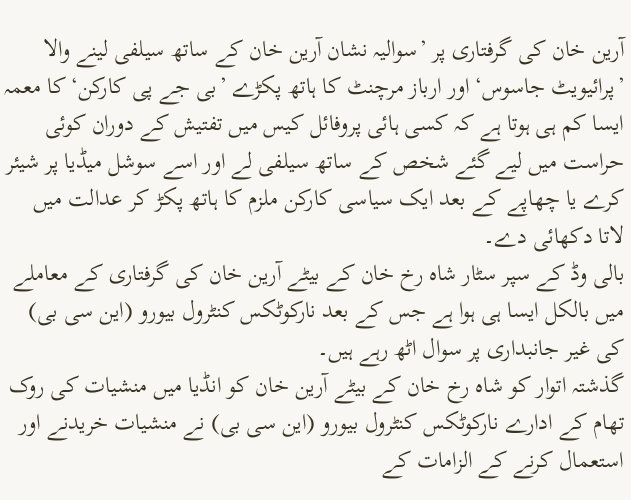آرین خان کی گرفتاری پر ’سوالیہ نشان آرین خان کے ساتھ سیلفی لینے والا ’پرائیویٹ جاسوس‘ اور ارباز مرچنٹ کا ہاتھ پکڑے ’بی جے پی کارکن‘ کا معمہ
ایسا کم ہی ہوتا ہے کہ کسی ہائی پروفائل کیس میں تفتیش کے دوران کوئی حراست میں لیے گئے شخص کے ساتھ سیلفی لے اور اسے سوشل میڈیا پر شیئر کرے یا چھاپے کے بعد ایک سیاسی کارکن ملزم کا ہاتھ پکڑ کر عدالت میں لاتا دکھائی دے۔
بالی وڈ کے سپر سٹار شاہ رخ خان کے بیٹے آرین خان کی گرفتاری کے معاملے میں بالکل ایسا ہی ہوا ہے جس کے بعد نارکوٹکس کنٹرول بیورو (این سی بی) کی غیر جانبداری پر سوال اٹھ رہے ہیں۔
گذشتہ اتوار کو شاہ رخ خان کے بیٹے آرین خان کو انڈیا میں منشیات کی روک تھام کے ادارے نارکوٹکس کنٹرول بیورو (این سی بی) نے منشیات خریدنے اور استعمال کرنے کے الزامات کے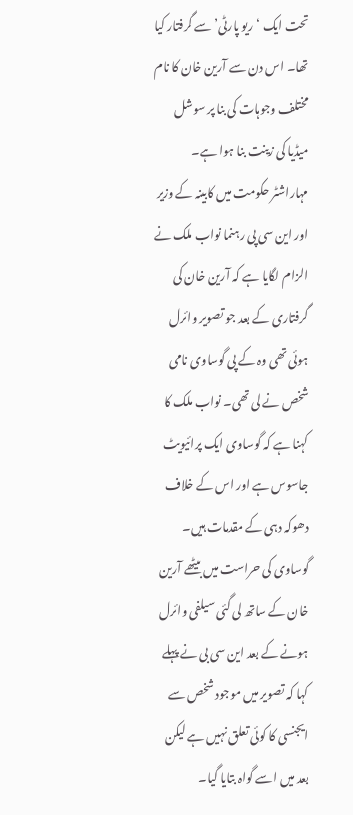تحت ایک ‘ریو پارٹی’ سے گرفتار کیا تھا۔ اس دن سے آرین خان کا نام مختلف وجوہات کی بنا پر سوشل میڈیا کی زینت بنا ہوا ہے۔
مہاراشٹر حکومت میں کابینہ کے وزیر اور این سی پی رہنما نواب ملک نے الزام لگایا ہے کہ آرین خان کی گرفتاری کے بعد جو تصویر وائرل ہوئی تھی وہ کے پی گوساوی نامی شخص نے لی تھی۔ نواب ملک کا کہنا ہے کہ گوساوی ایک پرائیویٹ جاسوس ہے اور اس کے خلاف دھوکہ دہی کے مقدمات ہیں۔
گوساوی کی حراست میں بیٹھے آرین خان کے ساتھ لی گئی سیلفی وائرل ہونے کے بعد این سی بی نے پہلے کہا کہ تصویر میں موجود شخص سے ایجنسی کا کوئی تعلق نہیں ہے لیکن بعد میں اسے گواہ بتایا گیا۔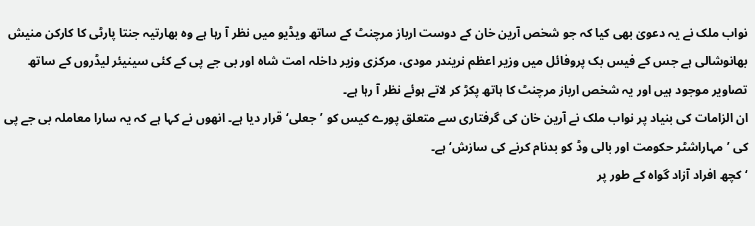نواب ملک نے یہ دعویٰ بھی کیا کہ جو شخص آرین خان کے دوست ارباز مرچنٹ کے ساتھ ویڈیو میں نظر آ رہا ہے وہ بھارتیہ جنتا پارٹی کا کارکن منیش بھانوشالی ہے جس کے فیس بک پروفائل میں وزیر اعظم نریندر مودی، مرکزی وزیر داخلہ امت شاہ اور بی جے پی کے کئی سینیئر لیڈروں کے ساتھ تصاویر موجود ہیں اور یہ شخص ارباز مرچنٹ کا ہاتھ پکڑ کر لاتے ہوئے نظر آ رہا ہے۔
ان الزامات کی بنیاد پر نواب ملک نے آرین خان کی گرفتاری سے متعلق پورے کیس کو ’جعلی‘ قرار دیا ہے۔ انھوں نے کہا ہے کہ یہ سارا معاملہ بی جے پی کی ’مہاراشٹر حکومت اور بالی وڈ کو بدنام کرنے کی سازش‘ ہے۔
‘کچھ افراد آزاد گواہ کے طور پر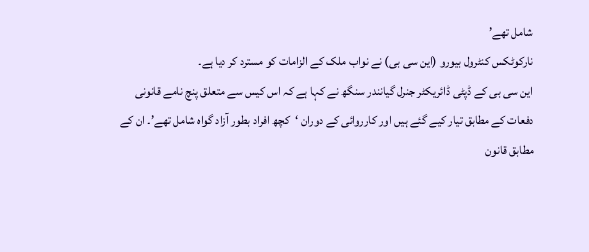شامل تھے’
نارکوٹکس کنٹرول بیورو (این سی بی) نے نواب ملک کے الزامات کو مسترد کر دیا ہے۔
این سی بی کے ڈپٹی ڈائریکٹر جنرل گیانندر سنگھ نے کہا ہے کہ اس کیس سے متعلق پنچ نامے قانونی دفعات کے مطابق تیار کیے گئے ہیں اور کارروائی کے دوران ‘کچھ افراد بطور آزاد گواہ شامل تھے’۔ ان کے مطابق قانون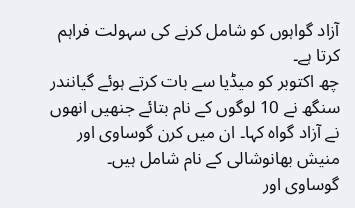آزاد گواہوں کو شامل کرنے کی سہولت فراہم کرتا ہے۔
چھ اکتوبر کو میڈیا سے بات کرتے ہوئے گیانندر سنگھ نے 10 لوگوں کے نام بتائے جنھیں انھوں نے آزاد گواہ کہا۔ ان میں کرن گوساوی اور منیش بھانوشالی کے نام شامل ہیں۔
گوساوی اور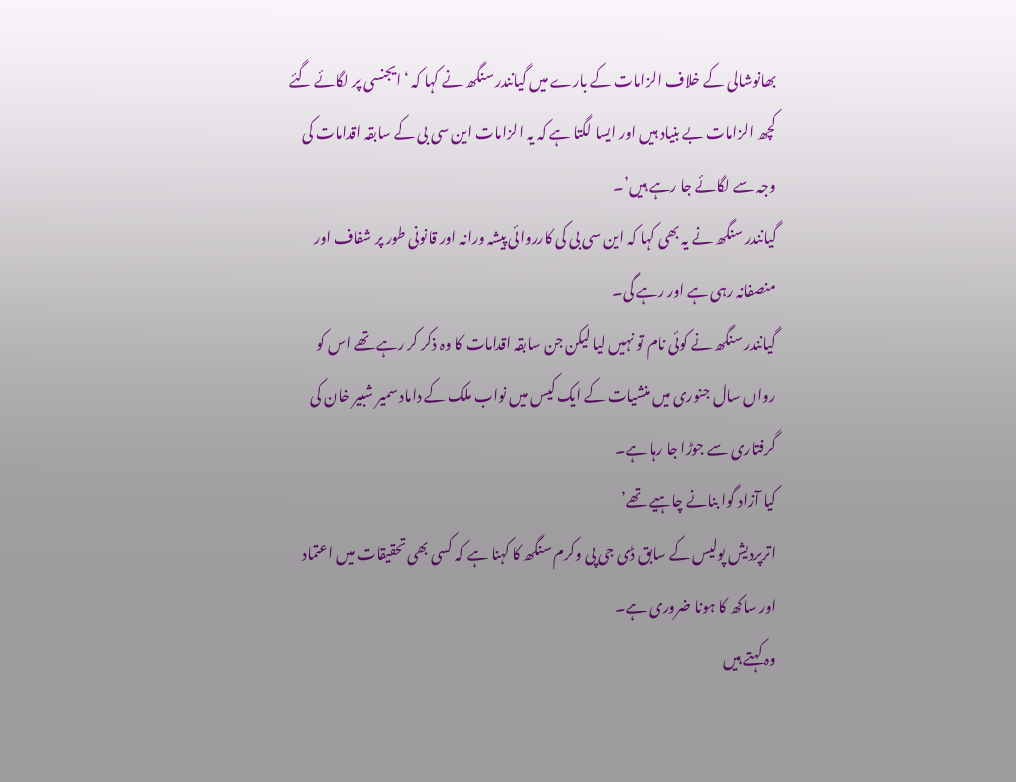بھانوشالی کے خلاف الزامات کے بارے میں گیانندر سنگھ نے کہا کہ ‘ایجنسی پر لگائے گئے کچھ الزامات بے بنیاد ہیں اور ایسا لگتا ہے کہ یہ الزامات این سی بی کے سابقہ اقدامات کی وجہ سے لگائے جا رہے ہیں’۔
گیانندر سنگھ نے یہ بھی کہا کہ این سی بی کی کارروائی پیشہ ورانہ اور قانونی طور پر شفاف اور منصفانہ رہی ہے اور رہے گی۔
گیانندر سنگھ نے کوئی نام تو نہیں لیا لیکن جن سابقہ اقدامات کا وہ ذکر کر رہے تھے اس کو رواں سال جنوری میں منشیات کے ایک کیس میں نواب ملک کے داماد سمیر شبیر خان کی گرفتاری سے جوڑا جا رہا ہے۔
کیا آزاد گوا بنانے چاہیے تھے’
اترپردیش پولیس کے سابق ڈی جی پی وکرم سنگھ کا کہنا ہے کہ کسی بھی تحقیقات میں اعتماد اور ساکھ کا ہونا ضروری ہے۔
وہ کہتے ہیں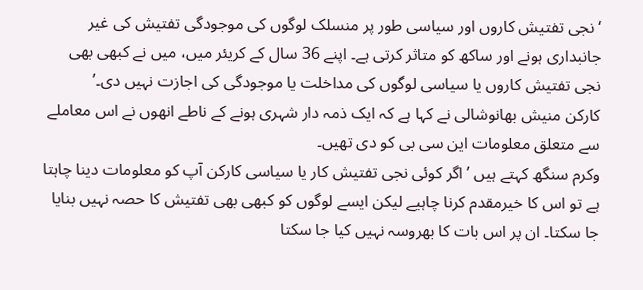‘نجی تفتیش کاروں اور سیاسی طور پر منسلک لوگوں کی موجودگی تفتیش کی غیر جانبداری ہونے اور ساکھ کو متاثر کرتی ہے۔ اپنے 36 سال کے کریئر میں، میں نے کبھی بھی نجی تفتیش کاروں یا سیاسی لوگوں کی مداخلت یا موجودگی کی اجازت نہیں دی۔’
کارکن منیش بھانوشالی نے کہا ہے کہ ایک ذمہ دار شہری ہونے کے ناطے انھوں نے اس معاملے سے متعلق معلومات این سی بی کو دی تھیں۔
وکرم سنگھ کہتے ہیں ’اگر کوئی نجی تفتیش کار یا سیاسی کارکن آپ کو معلومات دینا چاہتا ہے تو اس کا خیرمقدم کرنا چاہیے لیکن ایسے لوگوں کو کبھی بھی تفتیش کا حصہ نہیں بنایا جا سکتا۔ ان پر اس بات کا بھروسہ نہیں کیا جا سکتا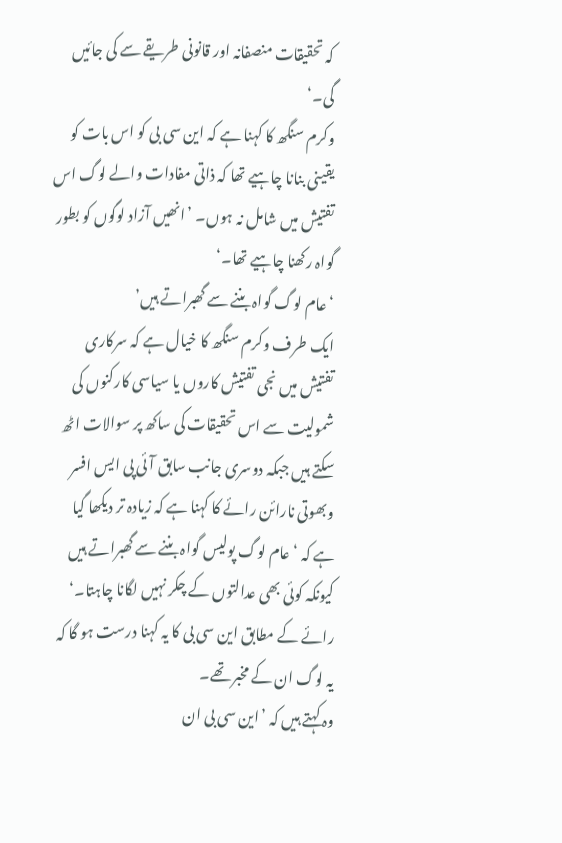کہ تحقیقات منصفانہ اور قانونی طریقے سے کی جائیں گی۔‘
وکرم سنگھ کا کہنا ہے کہ این سی بی کو اس بات کو یقینی بنانا چاہیے تھا کہ ذاتی مفادات والے لوگ اس تفتیش میں شامل نہ ہوں۔ ’انھیں آزاد لوگوں کو بطور گواہ رکھنا چاہیے تھا۔‘
‘عام لوگ گواہ بننے سے گھبراتے ہیں’
ایک طرف وکرم سنگھ کا خیال ہے کہ سرکاری تفتیش میں نجی تفتیش کاروں یا سیاسی کارکنوں کی شمولیت سے اس تحقیقات کی ساکھ پر سوالات اٹھ سکتے ہیں جبکہ دوسری جانب سابق آئی پی ایس افسر وبھوتی نارائن رائے کا کہنا ہے کہ زیادہ تر دیکھا گیا ہے کہ ‘عام لوگ پولیس گواہ بننے سے گھبراتے ہیں کیونکہ کوئی بھی عدالتوں کے چکر نہیں لگانا چاہتا۔‘
رائے کے مطابق این سی بی کا یہ کہنا درست ہو گا کہ یہ لوگ ان کے مخبر تھے۔
وہ کہتے ہیں کہ ’این سی بی ان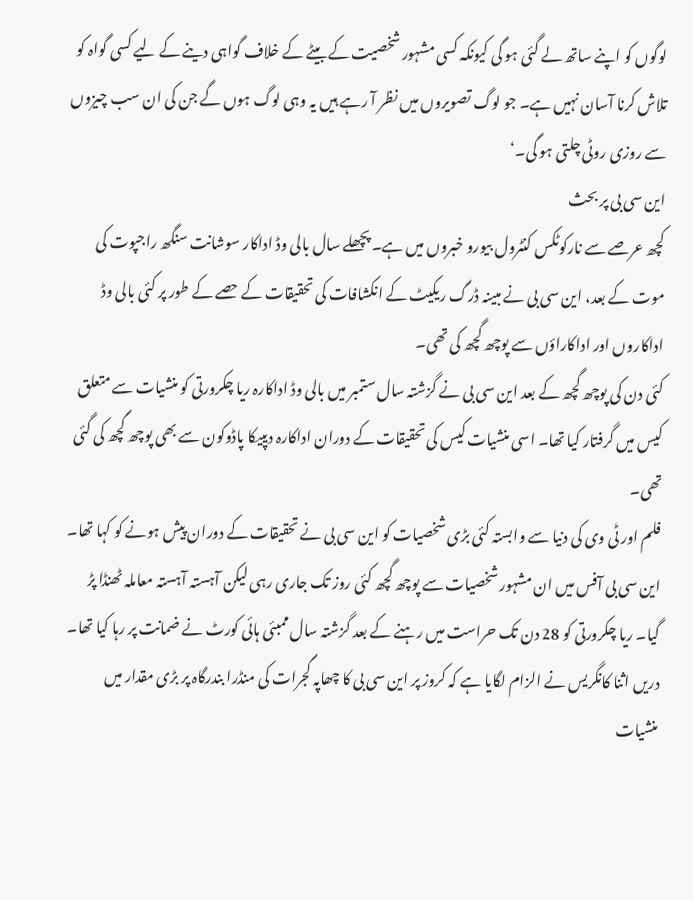لوگوں کو اپنے ساتھ لے گئی ہو گی کیونکہ کسی مشہور شخصیت کے بیٹے کے خلاف گواہی دینے کے لیے کسی گواہ کو تلاش کرنا آسان نہیں ہے۔ جو لوگ تصویروں میں نظر آ رہے ہیں یہ وہی لوگ ہوں گے جن کی ان سب چیزوں سے روزی روٹی چلتی ہو گی۔‘
این سی بی پر بحث
کچھ عرصے سے نارکوٹکس کنٹرول بیورو خبروں میں ہے۔ پچھلے سال بالی وڈ اداکار سوشانت سنگھ راجپوت کی موت کے بعد، این سی بی نے مبینہ ڈرگ ریکیٹ کے انکشافات کی تحقیقات کے حصے کے طور پر کئی بالی وڈ اداکاروں اور اداکاراؤں سے پوچھ گچھ کی تھی۔
کئی دن کی پوچھ گچھ کے بعد این سی بی نے گزشتہ سال ستمبر میں بالی وڈ اداکارہ ریا چکرورتی کو منشیات سے متعلق کیس میں گرفتار کیا تھا۔ اسی منشیات کیس کی تحقیقات کے دوران اداکارہ دیپیکا پاڈوکون سے بھی پوچھ گچھ کی گئی تھی۔
فلم اور ٹی وی کی دنیا سے وابستہ کئی بڑی شخصیات کو این سی بی نے تحقیقات کے دوران پیش ہونے کو کہا تھا۔ این سی بی آفس میں ان مشہور شخصیات سے پوچھ گچھ کئی روز تک جاری رہی لیکن آہستہ آہستہ معاملہ ٹھنڈا پڑ گیا۔ ریا چکرورتی کو 28 دن تک حراست میں رہنے کے بعد گزشتہ سال ممبئی ہائی کورٹ نے ضمانت پر رہا کیا تھا۔
دریں اثنا کانگریس نے الزام لگایا ہے کہ کروز پر این سی بی کا چھاپہ گجرات کی منڈرا بندرگاہ پر بڑی مقدار میں منشیات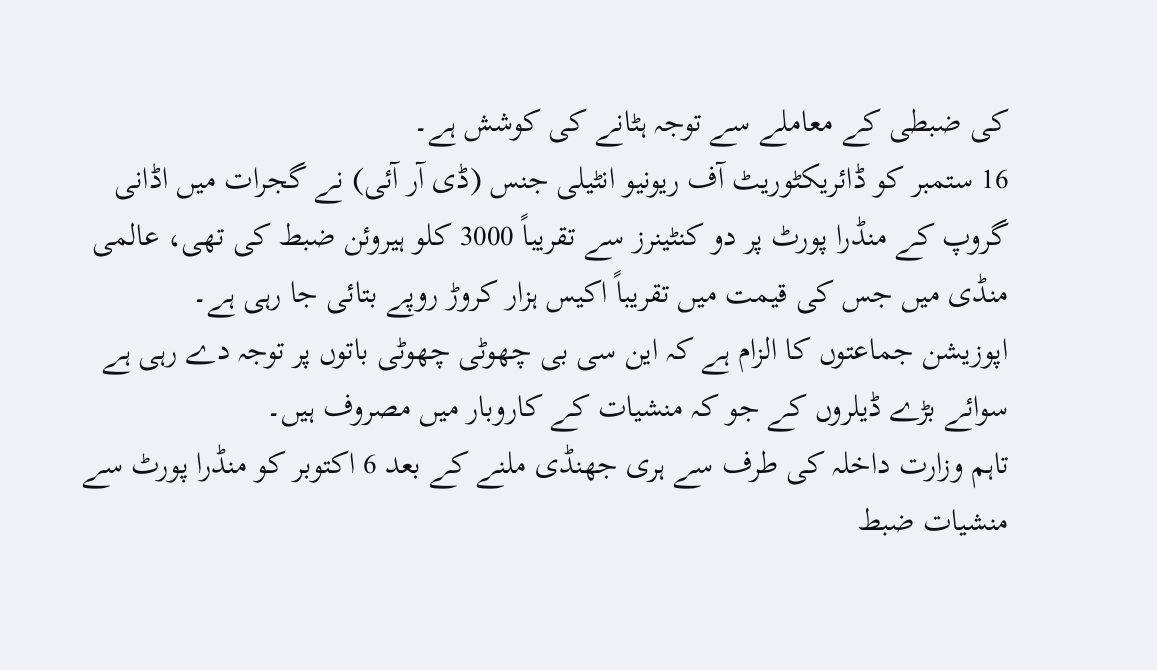کی ضبطی کے معاملے سے توجہ ہٹانے کی کوشش ہے۔
16 ستمبر کو ڈائریکٹوریٹ آف ریونیو انٹیلی جنس (ڈی آر آئی) نے گجرات میں اڈانی گروپ کے منڈرا پورٹ پر دو کنٹینرز سے تقریباً 3000 کلو ہیروئن ضبط کی تھی، عالمی منڈی میں جس کی قیمت میں تقریباً اکیس ہزار کروڑ روپے بتائی جا رہی ہے۔
اپوزیشن جماعتوں کا الزام ہے کہ این سی بی چھوٹی چھوٹی باتوں پر توجہ دے رہی ہے سوائے بڑے ڈیلروں کے جو کہ منشیات کے کاروبار میں مصروف ہیں۔
تاہم وزارت داخلہ کی طرف سے ہری جھنڈی ملنے کے بعد 6 اکتوبر کو منڈرا پورٹ سے منشیات ضبط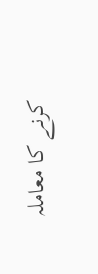کرنے کا معاملہ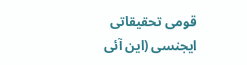قومی تحقیقاتی ایجنسی (این آئی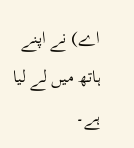اے) نے اپنے ہاتھ میں لے لیا ہے۔